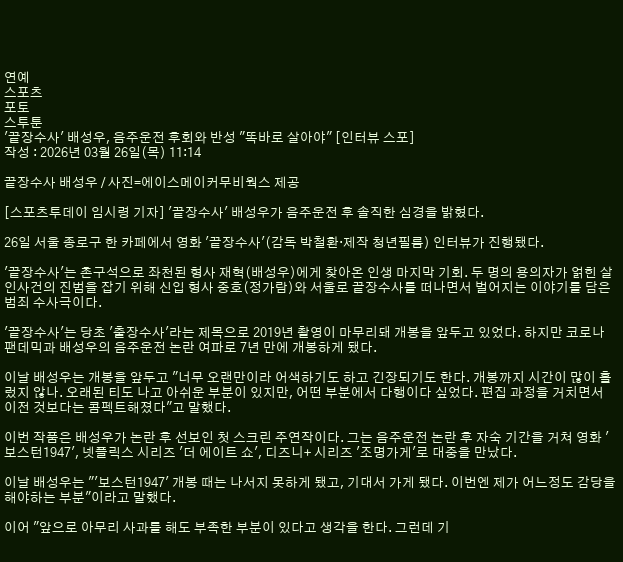연예
스포츠
포토
스투툰
'끝장수사' 배성우, 음주운전 후회와 반성 "똑바로 살아야" [인터뷰 스포]
작성 : 2026년 03월 26일(목) 11:14

끝장수사 배성우 / 사진=에이스메이커무비웍스 제공

[스포츠투데이 임시령 기자] '끝장수사' 배성우가 음주운전 후 솔직한 심경을 밝혔다.

26일 서울 종로구 한 카페에서 영화 '끝장수사'(감독 박철환·제작 청년필름) 인터뷰가 진행됐다.

'끝장수사'는 촌구석으로 좌천된 형사 재혁(배성우)에게 찾아온 인생 마지막 기회. 두 명의 용의자가 얽힌 살인사건의 진범을 잡기 위해 신입 형사 중호(정가람)와 서울로 끝장수사를 떠나면서 벌어지는 이야기를 담은 범죄 수사극이다.

'끝장수사'는 당초 '출장수사'라는 제목으로 2019년 촬영이 마무리돼 개봉을 앞두고 있었다. 하지만 코로나 팬데믹과 배성우의 음주운전 논란 여파로 7년 만에 개봉하게 됐다.

이날 배성우는 개봉을 앞두고 "너무 오랜만이라 어색하기도 하고 긴장되기도 한다. 개봉까지 시간이 많이 흘렀지 않나. 오래된 티도 나고 아쉬운 부분이 있지만, 어떤 부분에서 다행이다 싶었다. 편집 과정을 거치면서 이전 것보다는 콤펙트해졌다"고 말했다.

이번 작품은 배성우가 논란 후 선보인 첫 스크린 주연작이다. 그는 음주운전 논란 후 자숙 기간을 거쳐 영화 '보스턴1947', 넷플릭스 시리즈 '더 에이트 쇼', 디즈니+ 시리즈 '조명가게'로 대중을 만났다.

이날 배성우는 "'보스턴1947' 개봉 때는 나서지 못하게 됐고, 기대서 가게 됐다. 이번엔 제가 어느정도 감당을 해야하는 부분"이라고 말했다.

이어 "앞으로 아무리 사과를 해도 부족한 부분이 있다고 생각을 한다. 그런데 기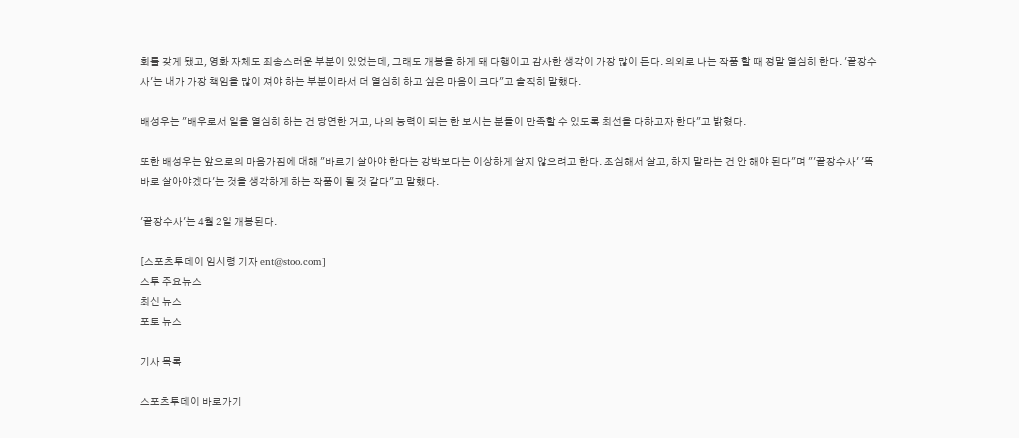회를 갖게 됐고, 영화 자체도 죄송스러운 부분이 있었는데, 그래도 개봉을 하게 돼 다행이고 감사한 생각이 가장 많이 든다. 의외로 나는 작품 할 때 정말 열심히 한다. '끝장수사'는 내가 가장 책임을 많이 져야 하는 부분이라서 더 열심히 하고 싶은 마음이 크다"고 솔직히 말했다.

배성우는 "배우로서 일을 열심히 하는 건 당연한 거고, 나의 능력이 되는 한 보시는 분들이 만족할 수 있도록 최선을 다하고자 한다"고 밝혔다.

또한 배성우는 앞으로의 마음가짐에 대해 "바르기 살아야 한다는 강박보다는 이상하게 살지 않으려고 한다. 조심해서 살고, 하지 말라는 건 안 해야 된다"며 "'끝장수사' '똑바로 살아야겠다'는 것을 생각하게 하는 작품이 될 것 같다"고 말했다.

'끝장수사'는 4월 2일 개봉된다.

[스포츠투데이 임시령 기자 ent@stoo.com]
스투 주요뉴스
최신 뉴스
포토 뉴스

기사 목록

스포츠투데이 바로가기